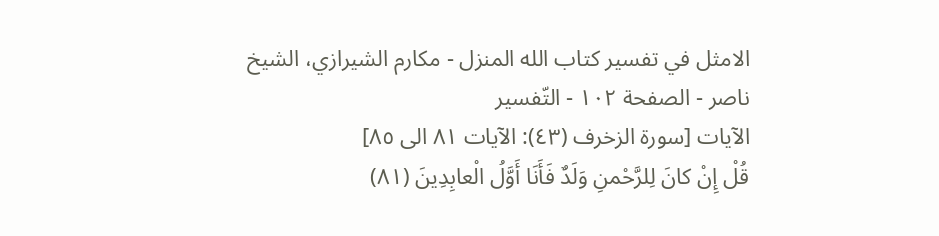الامثل في تفسير كتاب الله المنزل - مكارم الشيرازي، الشيخ ناصر - الصفحة ١٠٢ - التّفسير
الآيات [سورة الزخرف (٤٣): الآيات ٨١ الى ٨٥]
قُلْ إِنْ كانَ لِلرَّحْمنِ وَلَدٌ فَأَنَا أَوَّلُ الْعابِدِينَ (٨١)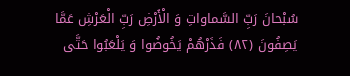سُبْحانَ رَبِّ السَّماواتِ وَ الْأَرْضِ رَبِّ الْعَرْشِ عَمَّا يَصِفُونَ (٨٢) فَذَرْهُمْ يَخُوضُوا وَ يَلْعَبُوا حَتَّى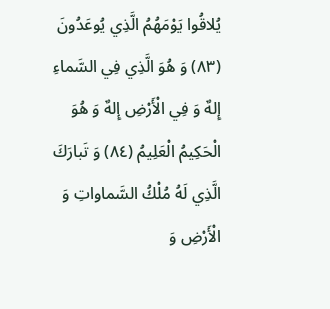يُلاقُوا يَوْمَهُمُ الَّذِي يُوعَدُونَ (٨٣) وَ هُوَ الَّذِي فِي السَّماءِ إِلهٌ وَ فِي الْأَرْضِ إِلهٌ وَ هُوَ الْحَكِيمُ الْعَلِيمُ (٨٤) وَ تَبارَكَ الَّذِي لَهُ مُلْكُ السَّماواتِ وَ الْأَرْضِ وَ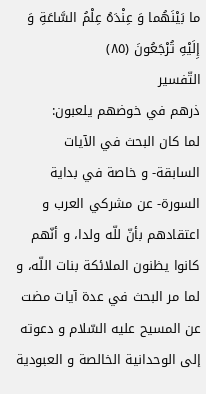ما بَيْنَهُما وَ عِنْدَهُ عِلْمُ السَّاعَةِ وَ إِلَيْهِ تُرْجَعُونَ (٨٥)
التّفسير
ذرهم في خوضهم يلعبون:
لما كان البحث في الآيات السابقة- و خاصة في بداية السورة- عن مشركي العرب و اعتقادهم بأنّ للّه ولدا، و أنّهم كانوا يظنون الملائكة بنات اللّه، و لما مر البحث في عدة آيات مضت عن المسيح عليه السّلام و دعوته إلى الوحدانية الخالصة و العبودية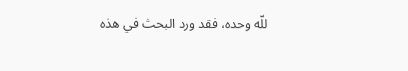للّه وحده، فقد ورد البحث في هذه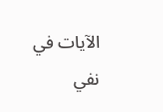الآيات في نفي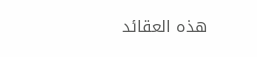هذه العقائد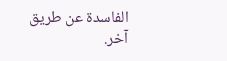الفاسدة عن طريق آخر.